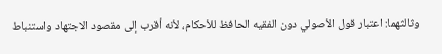وثالثهما: اعتبار قول الأصولي دون الفقيه الحافظ للأحكام، لأنه أقرب إلى مقصود الاجتهاد واستنباط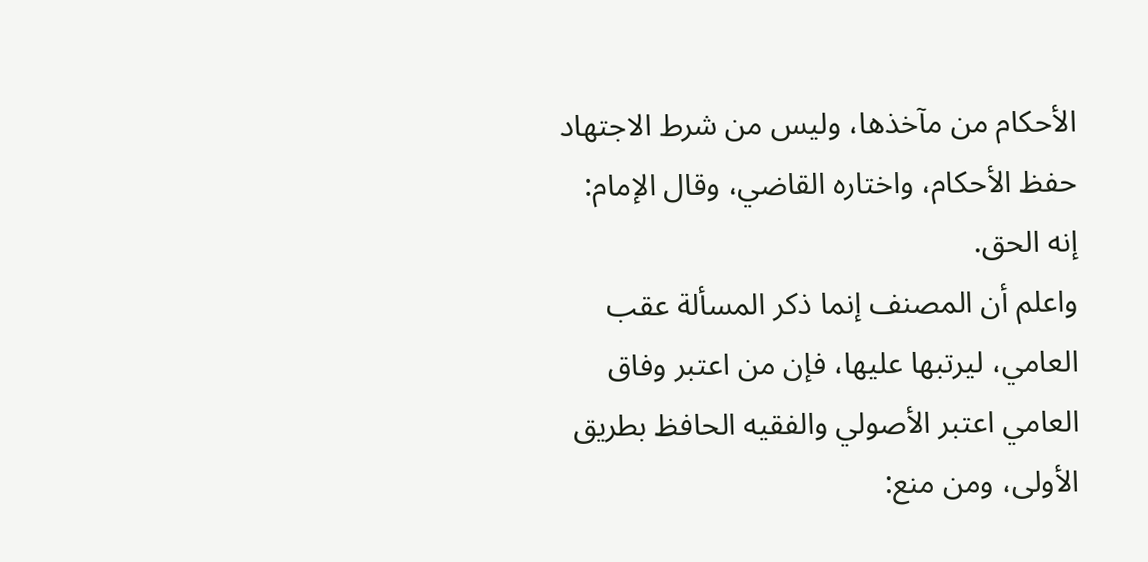الأحكام من مآخذها، وليس من شرط الاجتهاد حفظ الأحكام، واختاره القاضي، وقال الإمام: إنه الحق.
واعلم أن المصنف إنما ذكر المسألة عقب العامي، ليرتبها عليها، فإن من اعتبر وفاق العامي اعتبر الأصولي والفقيه الحافظ بطريق الأولى، ومن منع: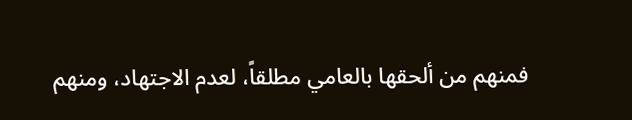فمنهم من ألحقها بالعامي مطلقاً، لعدم الاجتهاد، ومنهم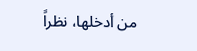من أدخلها، نظراً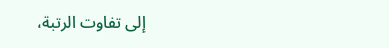إلى تفاوت الرتبة،